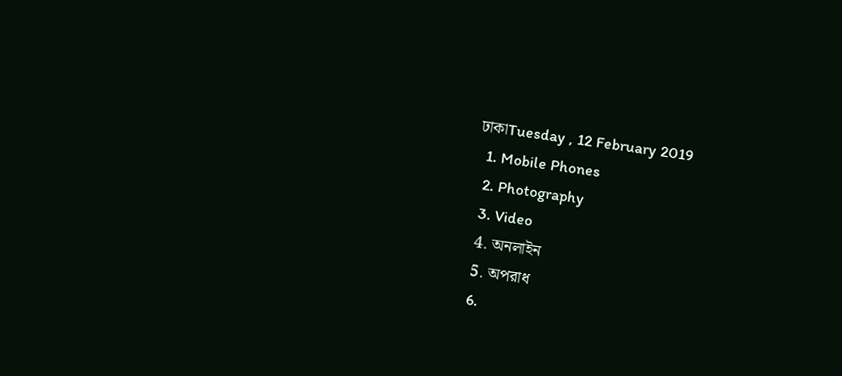ঢাকাTuesday , 12 February 2019
  1. Mobile Phones
  2. Photography
  3. Video
  4. অনলাইন
  5. অপরাধ
  6.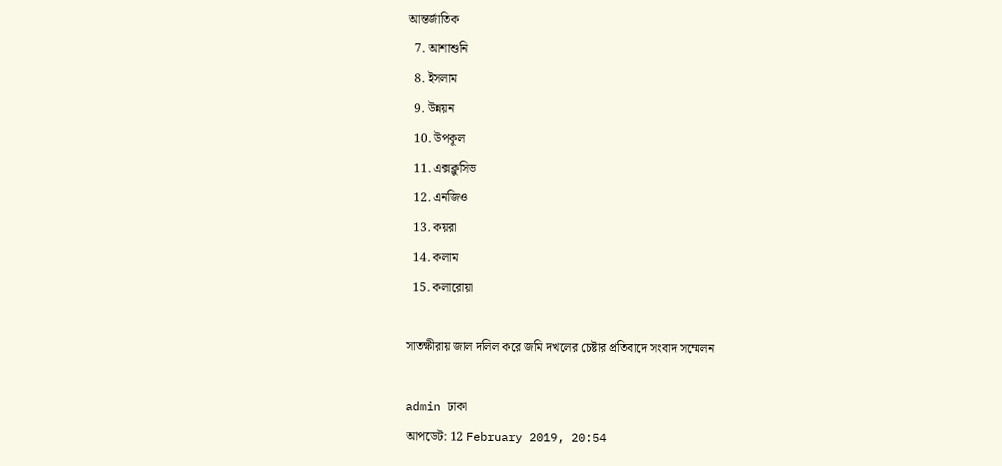আন্তর্জাতিক
  7. আশাশুনি
  8. ইসলাম
  9. উন্নয়ন
  10. উপকূল
  11. এক্সক্লুসিভ
  12. এনজিও
  13. কয়রা
  14. কলাম
  15. কলারোয়া

সাতক্ষীরায় জাল দলিল করে জমি দখলের চেষ্টার প্রতিবাদে সংবাদ সম্মেলন

admin ঢাকা
আপডেট: 12 February 2019, 20:54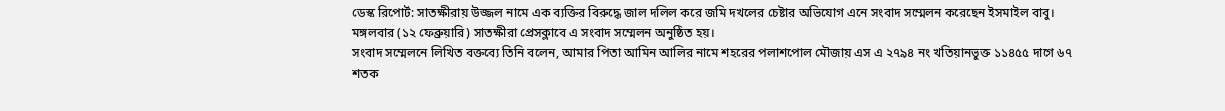ডেস্ক রিপোর্ট: সাতক্ষীরায় উজ্জল নামে এক ব্যক্তির বিরুদ্ধে জাল দলিল করে জমি দখলের চেষ্টার অভিযোগ এনে সংবাদ সম্মেলন করেছেন ইসমাইল বাবু।
মঙ্গলবার (১২ ফেব্রুয়ারি) সাতক্ষীরা প্রেসক্লাবে এ সংবাদ সম্মেলন অনুষ্ঠিত হয়।
সংবাদ সম্মেলনে লিখিত বক্তব্যে তিনি বলেন, আমার পিতা আমিন আলির নামে শহরের পলাশপোল মৌজায় এস এ ২৭৯৪ নং খতিয়ানভুক্ত ১১৪৫৫ দাগে ৬৭ শতক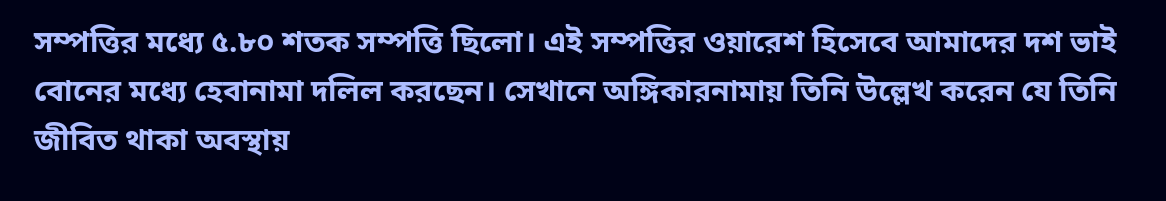সম্পত্তির মধ্যে ৫.৮০ শতক সম্পত্তি ছিলো। এই সম্পত্তির ওয়ারেশ হিসেবে আমাদের দশ ভাই বোনের মধ্যে হেবানামা দলিল করছেন। সেখানে অঙ্গিকারনামায় তিনি উল্লেখ করেন যে তিনি জীবিত থাকা অবস্থায়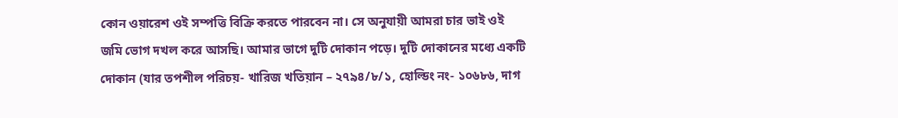কোন ওয়ারেশ ওই সম্পত্তি বিক্রি করতে পারবেন না। সে অনুযায়ী আমরা চার ভাই ওই জমি ভোগ দখল করে আসছি। আমার ভাগে দুটি দোকান পড়ে। দুটি দোকানের মধ্যে একটি দোকান (যার তপশীল পরিচয়- খারিজ খতিয়ান – ২৭৯৪/৮/১, হোল্ডিং নং- ১০৬৮৬, দাগ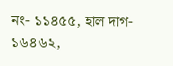নং- ১১৪৫৫, হাল দাগ- ১৬৪৬২,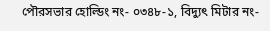পৌরসভার হোল্ডিং নং- ০৩৪৮-১, বিদ্যুৎ মিটার নং-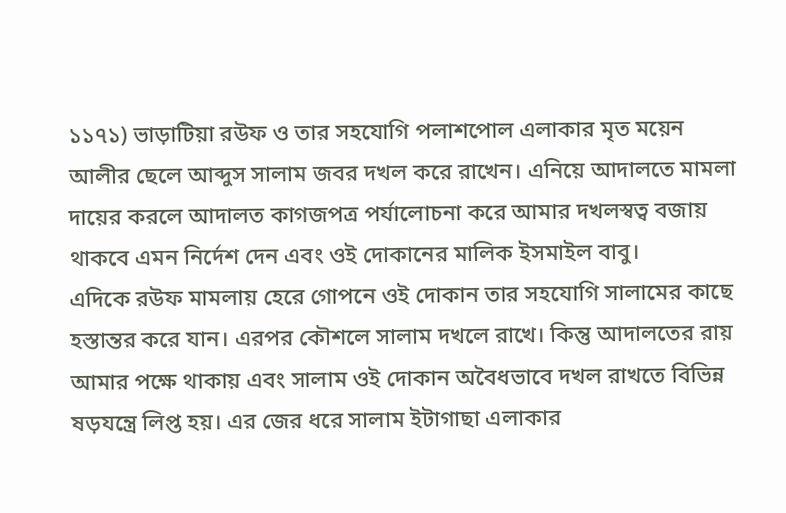১১৭১) ভাড়াটিয়া রউফ ও তার সহযোগি পলাশপোল এলাকার মৃত ময়েন আলীর ছেলে আব্দুস সালাম জবর দখল করে রাখেন। এনিয়ে আদালতে মামলা দায়ের করলে আদালত কাগজপত্র পর্যালোচনা করে আমার দখলস্বত্ব বজায় থাকবে এমন নির্দেশ দেন এবং ওই দোকানের মালিক ইসমাইল বাবু।
এদিকে রউফ মামলায় হেরে গোপনে ওই দোকান তার সহযোগি সালামের কাছে হস্তান্তর করে যান। এরপর কৌশলে সালাম দখলে রাখে। কিন্তু আদালতের রায় আমার পক্ষে থাকায় এবং সালাম ওই দোকান অবৈধভাবে দখল রাখতে বিভিন্ন ষড়যন্ত্রে লিপ্ত হয়। এর জের ধরে সালাম ইটাগাছা এলাকার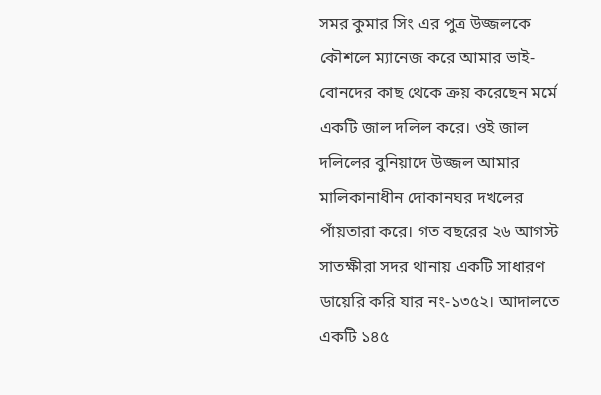সমর কুমার সিং এর পুত্র উজ্জলকে কৌশলে ম্যানেজ করে আমার ভাই-বোনদের কাছ থেকে ক্রয় করেছেন মর্মে একটি জাল দলিল করে। ওই জাল দলিলের বুনিয়াদে উজ্জল আমার মালিকানাধীন দোকানঘর দখলের পাঁয়তারা করে। গত বছরের ২৬ আগস্ট সাতক্ষীরা সদর থানায় একটি সাধারণ ডায়েরি করি যার নং-১৩৫২। আদালতে একটি ১৪৫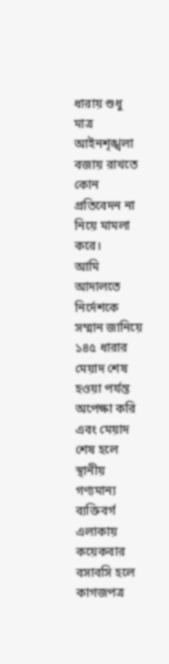ধারায় শুধু মাত্র আইনশৃঙ্খলা বজায় রাখতে কোন প্রতিবেদন না নিয়ে মামলা করে।
আমি আদালতে নির্দেশকে সম্মান জানিয়ে ১৪৫ ধারার মেয়াদ শেষ হওয়া পর্যন্ত অপেক্ষা করি এবং মেয়াদ শেষ হলে স্থানীয় গণ্যমান্য ব্যক্তিবর্গ এলাকায় কয়েকবার বসাবসি হলে কাগজপত্র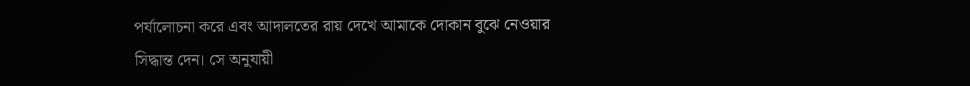পর্যালোচনা করে এবং আদালতের রায় দেখে আমাকে দোকান বুঝে নেওয়ার সিদ্ধান্ত দেন। সে অনুযায়ী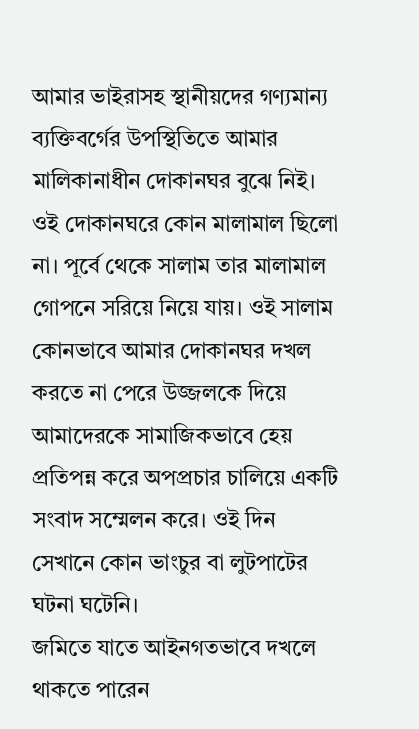আমার ভাইরাসহ স্থানীয়দের গণ্যমান্য ব্যক্তিবর্গের উপস্থিতিতে আমার মালিকানাধীন দোকানঘর বুঝে নিই। ওই দোকানঘরে কোন মালামাল ছিলো না। পূর্বে থেকে সালাম তার মালামাল গোপনে সরিয়ে নিয়ে যায়। ওই সালাম কোনভাবে আমার দোকানঘর দখল করতে না পেরে উজ্জলকে দিয়ে আমাদেরকে সামাজিকভাবে হেয় প্রতিপন্ন করে অপপ্রচার চালিয়ে একটি সংবাদ সম্মেলন করে। ওই দিন সেখানে কোন ভাংচুর বা লুটপাটের ঘটনা ঘটেনি।
জমিতে যাতে আইনগতভাবে দখলে থাকতে পারেন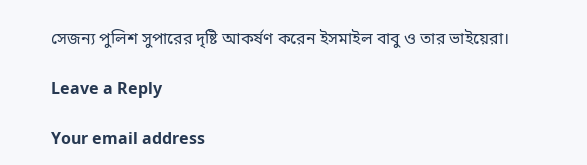সেজন্য পুলিশ সুপারের দৃষ্টি আকর্ষণ করেন ইসমাইল বাবু ও তার ভাইয়েরা।

Leave a Reply

Your email address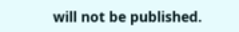will not be published.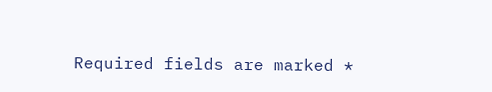Required fields are marked *